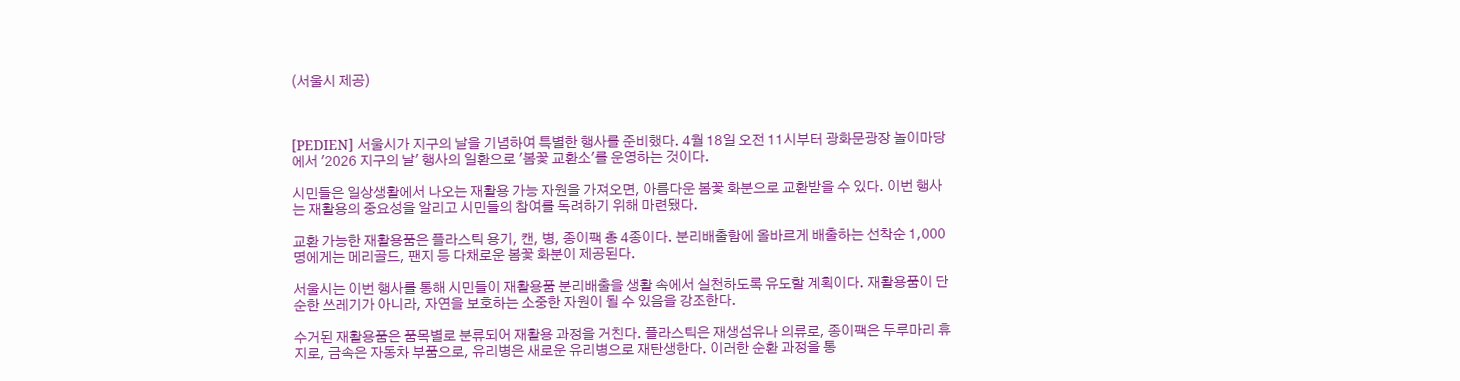(서울시 제공)



[PEDIEN] 서울시가 지구의 날을 기념하여 특별한 행사를 준비했다. 4월 18일 오전 11시부터 광화문광장 놀이마당에서 '2026 지구의 날' 행사의 일환으로 '봄꽃 교환소'를 운영하는 것이다.

시민들은 일상생활에서 나오는 재활용 가능 자원을 가져오면, 아름다운 봄꽃 화분으로 교환받을 수 있다. 이번 행사는 재활용의 중요성을 알리고 시민들의 참여를 독려하기 위해 마련됐다.

교환 가능한 재활용품은 플라스틱 용기, 캔, 병, 종이팩 총 4종이다. 분리배출함에 올바르게 배출하는 선착순 1,000명에게는 메리골드, 팬지 등 다채로운 봄꽃 화분이 제공된다.

서울시는 이번 행사를 통해 시민들이 재활용품 분리배출을 생활 속에서 실천하도록 유도할 계획이다. 재활용품이 단순한 쓰레기가 아니라, 자연을 보호하는 소중한 자원이 될 수 있음을 강조한다.

수거된 재활용품은 품목별로 분류되어 재활용 과정을 거친다. 플라스틱은 재생섬유나 의류로, 종이팩은 두루마리 휴지로, 금속은 자동차 부품으로, 유리병은 새로운 유리병으로 재탄생한다. 이러한 순환 과정을 통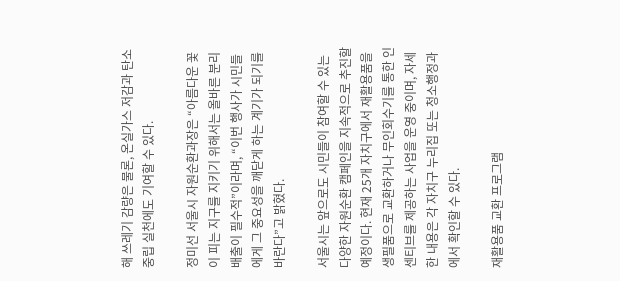해 쓰레기 감량은 물론, 온실가스 저감과 탄소중립 실천에도 기여할 수 있다.

정미선 서울시 자원순환과장은 “아름다운 꽃이 피는 지구를 지키기 위해서는 올바른 분리배출이 필수적”이라며, “이번 행사가 시민들에게 그 중요성을 깨닫게 하는 계기가 되기를 바란다”고 밝혔다.

서울시는 앞으로도 시민들이 참여할 수 있는 다양한 자원순환 캠페인을 지속적으로 추진할 예정이다. 현재 25개 자치구에서 재활용품을 생필품으로 교환하거나 무인회수기를 통한 인센티브를 제공하는 사업을 운영 중이며, 자세한 내용은 각 자치구 누리집 또는 청소행정과에서 확인할 수 있다.

재활용품 교환 프로그램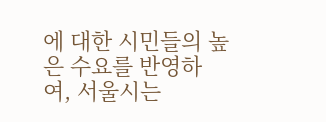에 대한 시민들의 높은 수요를 반영하여, 서울시는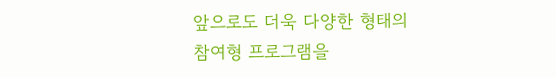앞으로도 더욱 다양한 형태의 참여형 프로그램을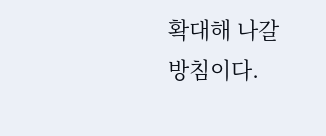확대해 나갈 방침이다.